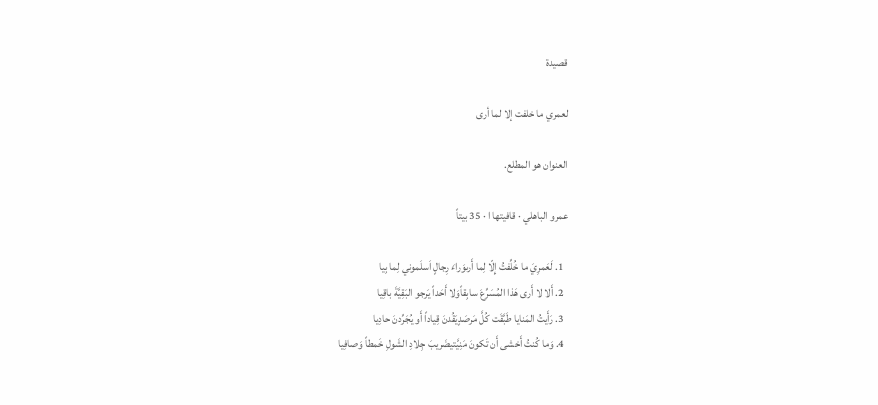قصيدة

لعمري ما خلفت إلا لما أرى

العنوان هو المطلع.

عمرو الباهلي · قافيتها ا · 35 بيتاً

  1. لَعَمرِيَ ما خُلِّفتُ إِلّا لِما أَرىوَراءَ رِجالٍ اَسلَموني لِما بِيا
  2. أَلا لا أَرى هَذا المُسَرِّعَ سابِقاًوَلا أَحَداً يَرجو البَقِيَّةَ باقِيا
  3. رَأَيتُ المَنايا طَبَّقَت كُلَّ مَرصَدٍيَقُدنَ قِياداً أَو يُجَرِّدنَ حادِيا
  4. وَما كُنتُ أَخشى أَن تَكونَ مَنِيَّتيضَريبَ جِلادِ الشَولِ خَمطاً وَصافِيا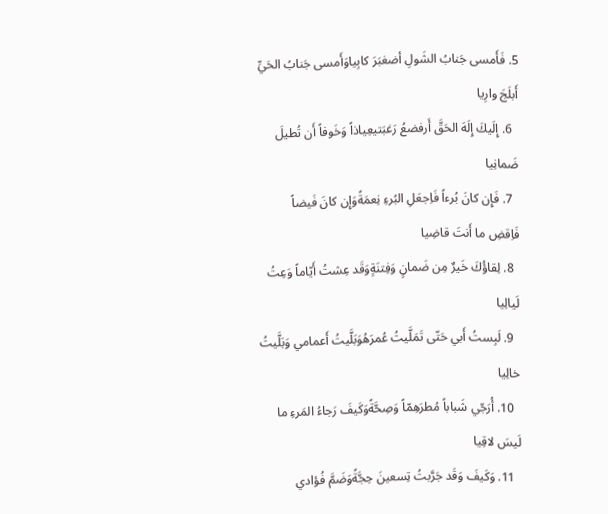5. فَأَمسى جَنابُ الشَولِ أضغبَرَ كابِياوَأَمسى جَنابُ الحَيِّ أَبلَجَ وارِيا
  6. إِلَيكَ إِلَهَ الحَقَّ أَرفضعُ رَغبَتيعِياذاً وَخَوفاً أَن تُطيلَ ضَمانِيا
  7. فَإِن كانَ بُرءاً فَاِجعَلِ البُرءِ نِعمَةًوَإِن كانَ فَيضاً فَاِقضِ ما أَنتَ قاضِيا
  8. لِقاؤُكَ خَيرٌ مِن ضَمانٍ وَفِتنَةٍوَقَد عِشتُ أَيّاماً وَعِتُ لَيالِيا
  9. لَبِستُ أَبي حَتّى تَمَلَّيتُ عُمرَهُوَبَلَّيتُ أَعمامي وَبَلَّيتُ خالِيا
  10. أُرَجّي شَباباً مُطرَهِمّاً وَصِحَّةًوَكَيفَ رَجاءُ المَرءِ ما لَيسَ لاقِيا
  11. وَكَيفَ وَقَد جَرَّبتُ تِسعينَ حِجَّةًوَضَمَّ فُؤادي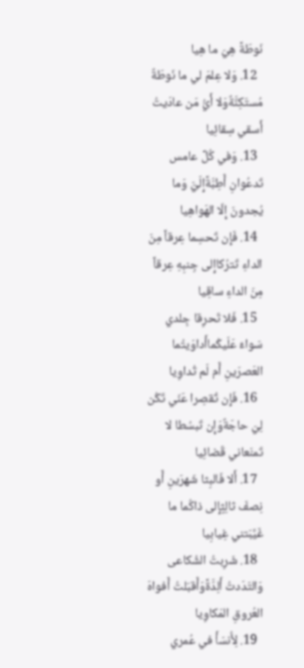نَوطَةً هِيَ ما هِيا
  12. وَلا عِلمَ لي ما نَوطَةٌ مُستَكِنَّةٌوَلا أَيُّ مَن عادَيتُ أَسقي سِقائِيا
  13. وَفي كُلِّ عامس تَدعُوانِ أَطِبَّةًإِلَيَّ وَما يُجدونَ إِلّا الهَواهِيا
  14. فَإِن تَحسِما عِرقاً مِنَ الداءِ تَترُكاإِلى جِنبِهِ عِرقاً مِنَ الداءِ ساقِيا
  15. فَلا تَحرِقا جِلدي سَواءٌ عَلَيكُماأَداوَيتُما العَصرَينِ أَم لَم تُداوِيا
  16. فَإِن تُقصِرا عَنّي تَكُن لِيَ حاجَةٌوَإِن تَبسُطا لا تَمنَعاني قَضائِيا
  17. أَلا فَالبِثا شَهرَينِ أَو نِصفَ ثالِثٍإِلى ذاكُما ما غَيَّبَتني غِيابِيا
  18. شَرِبتُ الشُكاعى وَالتَدَدتُ أَلِدَّةًوَأَقبَلتُ أَفواهَ العُروقِ المَكاوِيا
  19. لِأُنسَأَ في عُمري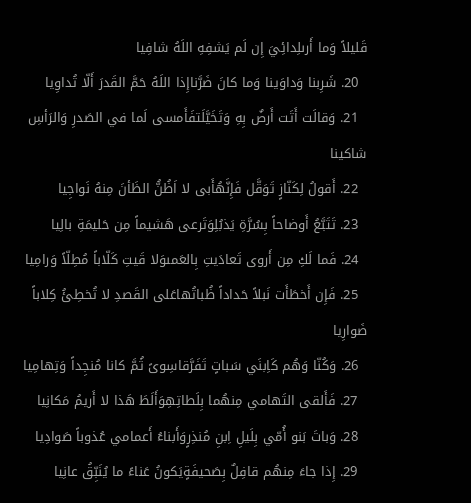قَليلاً وَما أَرىلِدائِيَ إِن لَم يَشفِهِ اللَهُ شافِيا
  20. شَرِبنا وَداوَينا وَما كانَ ضَرَّناإِذا اللَهُ حَمَّ القَدرَ أَلّا تُداوِيا
  21. وَقالَت أَتَت أَرضٌ بِهِ وَتَخَيَّلَتفَأَمسى لَما في الصَدرِ وَالرَأسِ شاكينا
  22. أَقولُ لِكَنّازٍ تَوَقَّل فَإِنَّهُأَبى لا اَظُنُّ الظَأنَ مِنهُ نَواجِيا
  23. تَتَبَّعُ أَوضاحاً بِسُرَّةِ يَذبُلِوَتَرعى هَشيماً مِن حَليمَةِ بالِيا
  24. فَما لَكِ مِن أَروى تَعادَيتِ بِالعَمىوَلا قَيتِ كَلّاباً مُطِلّاً وَرامِيا
  25. فَإِن أَخطَأَت نَبلاً حَداداً ظُباتُهاعَلى القَصدِ لا تُخطِئُ كِلاباً ضَوارِيا
  26. وَكُنّا وَهُم كَاِبنَي سَباتٍ تَفَرَّقاسِوىً ثُمَّ كانا مُنجِداً وَتِهامِيا
  27. فَأَلقى التَهامي مِنهُما بِلَطاتِهِوَأَلَطَ هَذا لا أَريمُ مَكانِيا
  28. وَباتَ بَنو أُمّي بِلَيلِ اِبنِ مُنذِرٍوَأَبناءُ أَعمامي عُذوباً صَوادِيا
  29. إِذا جاءَ مِنهُم قافِلٌ بِصَحيفَةٍيَكونُ عَناءً ما يُنَبِّقُ عانِيا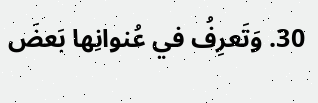30. وَتَعرِفُ في عُنوانِها بَعضَ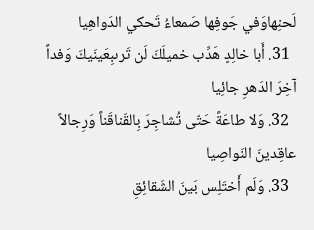لَحنِهاوَفي جَوفِها صَمعاءُ تَحكي الدَواهِيا
  31. أَبا خالِدٍ هَدِّب خميلَكَ لَن تَرىبِعَينَيكَ وَفداً آخِرَ الدَهرِ جائِيا
  32. وَلا طاعَةً حَتّى تُشاجِرَ بِالقَناقَناً وَرِجالاً عاقِدينَ النَواصِيا
  33. وَلَم أَختَلِس بَينَ الشَقائِقِ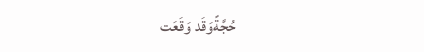حُجَّةًوَقَد وَقَعَت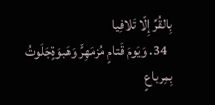بِالقُرِّ إِلّا تَلافِيا
  34. وَيَومَ قَتامٍ مُزمَهِرٍّ وَهَبوَةٍجَلَوتُ بِمِرباعٍ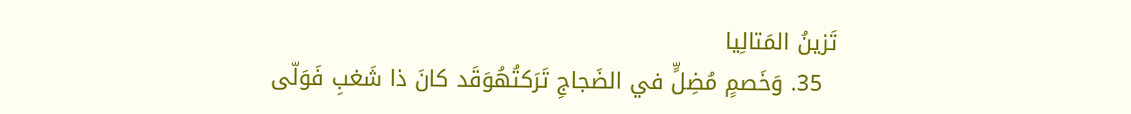تَزينُ المَتالِيا
  35. وَخَصمٍ مُضِلٍّ في الضَجاجِ تَرَكتُهُوَقَد كانَ ذا شَغبِ فَوَلّى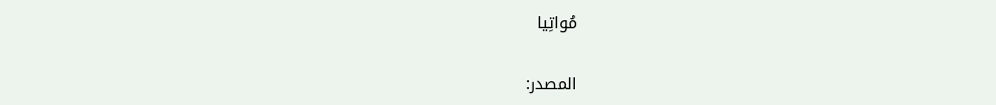مُواتِيا

المصدر: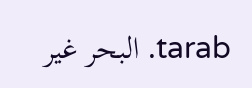tarab. البحر غير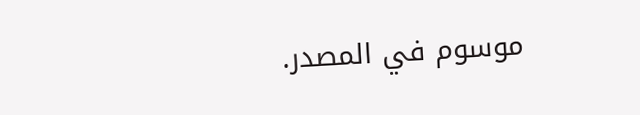موسوم في المصدر.